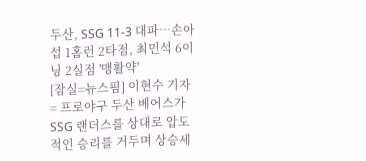두산, SSG 11-3 대파…손아섭 1홈런 2타점, 최민석 6이닝 2실점 '맹활약'
[잠실=뉴스핌] 이현수 기자 = 프로야구 두산 베어스가 SSG 랜더스를 상대로 압도적인 승리를 거두며 상승세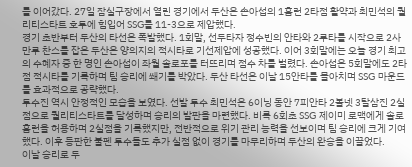를 이어갔다. 27일 잠실구장에서 열린 경기에서 두산은 손아섭의 1홈런 2타점 활약과 최민석의 퀄리티스타트 호투에 힘입어 SSG를 11-3으로 제압했다.
경기 초반부터 두산의 타선은 폭발했다. 1회말, 선두타자 정수빈의 안타와 2루타를 시작으로 2사 만루 찬스를 잡은 두산은 양의지의 적시타로 기선제압에 성공했다. 이어 3회말에는 오늘 경기 최고의 수혜자 중 한 명인 손아섭이 좌월 솔로포를 터뜨리며 점수 차를 벌렸다. 손아섭은 5회말에도 2타점 적시타를 기록하며 팀 승리에 쐐기를 박았다. 두산 타선은 이날 15안타를 몰아치며 SSG 마운드를 효과적으로 공략했다.
투수진 역시 안정적인 모습을 보였다. 선발 투수 최민석은 6이닝 동안 7피안타 2볼넷 3탈삼진 2실점으로 퀄리티스타트를 달성하며 승리의 발판을 마련했다. 비록 6회초 SSG 제이미 로맥에게 솔로 홈런을 허용하며 2실점을 기록했지만, 전반적으로 위기 관리 능력을 선보이며 팀 승리에 크게 기여했다. 이후 등판한 불펜 투수들도 추가 실점 없이 경기를 마무리하며 두산의 완승을 이끌었다.
이날 승리로 두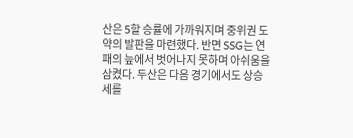산은 5할 승률에 가까워지며 중위권 도약의 발판을 마련했다. 반면 SSG는 연패의 늪에서 벗어나지 못하며 아쉬움을 삼켰다. 두산은 다음 경기에서도 상승세를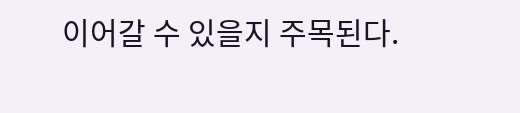이어갈 수 있을지 주목된다.